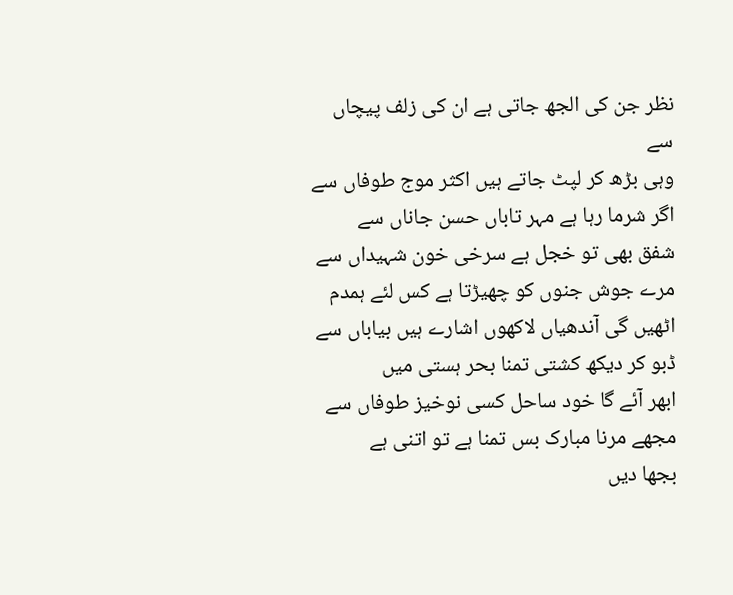نظر جن کی الجھ جاتی ہے ان کی زلف پیچاں سے
وہی بڑھ کر لپٹ جاتے ہیں اکثر موج طوفاں سے
اگر شرما رہا ہے مہر تاباں حسن جاناں سے
شفق بھی تو خجل ہے سرخی خون شہیداں سے
مرے جوش جنوں کو چھیڑتا ہے کس لئے ہمدم
اٹھیں گی آندھیاں لاکھوں اشارے ہیں بیاباں سے
ڈبو کر دیکھ کشتی تمنا بحر ہستی میں
ابھر آئے گا خود ساحل کسی نوخیز طوفاں سے
مجھے مرنا مبارک بس تمنا ہے تو اتنی ہے
بجھا دیں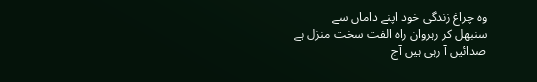وہ چراغ زندگی خود اپنے داماں سے
سنبھل کر رہروان راہ الفت سخت منزل ہے
صدائیں آ رہی ہیں آج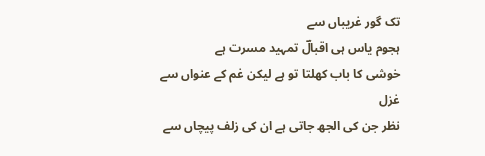تک گور غریباں سے
ہجوم یاس ہی اقبالؔ تمہید مسرت ہے
خوشی کا باب کھلتا تو ہے لیکن غم کے عنواں سے
غزل
نظر جن کی الجھ جاتی ہے ان کی زلف پیچاں سے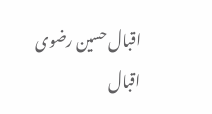اقبال حسین رضوی اقبال